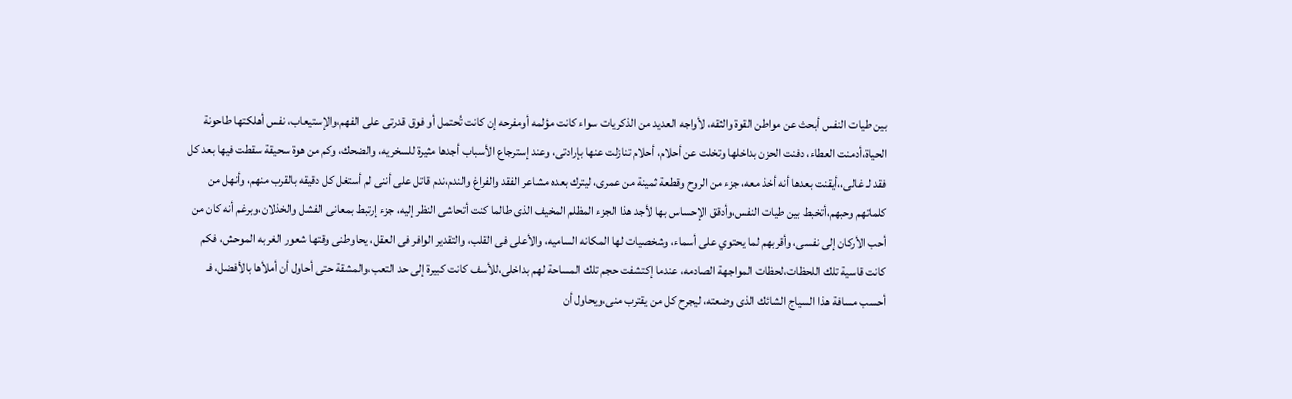بين طيات النفس أبحث عن مواطن القوة والثقه، لأواجه العديد من الذكريات سواء كانت مؤلمه أومفرحه إن كانت تُحتمل أو فوق قدرتى على الفهم،والإستيعاب، نفس أهلكتها طاحونة الحياة،أدمنت العطاء، دفنت الحزن بداخلها وتخلت عن أحلام، أحلام تنازلت عنها بإرادتى، وعند إسترجاع الأسباب أجدها مثيرة للسخريه، والضحك، وكم من هوة سحيقة سقطت فيها بعد كل فقد لـ غالى،،أيقنت بعدها أنه أخذ معه، جزء من الروح وقطعة ثمينة من عمرى، ليترك بعده مشاعر الفقد والفراغ والندم،ندم قاتل على أننى لم أستغل كل دقيقه بالقرب منهم، وأنهل من كلماتهم وحبهم،أتخبط بين طيات النفس،وأدقق الإحساس بها لأجد هذا الجزء المظلم المخيف الذى طالما كنت أتحاشى النظر إليه، جزء إرتبط بمعانى الفشل والخذلان،وبرغم أنه كان من أحب الأركان إلى نفسى، وأقربهم لما يحتوي على أسماء، وشخصيات لها المكانه الساميه، والأعلى فى القلب، والتقدير الوافر فى العقل، يحاوطنى وقتها شعور الغربه الموحش، فكم كانت قاسية تلك اللحظات،لحظات المواجهة الصادمه، عندما إكتشفت حجم تلك المساحة لهم بداخلى،للأسف كانت كبيرة إلى حد التعب،والمشقة حتى أحاول أن أملأها بالأفضل، فـ أحسب مسافة هذا السياج الشائك الذى وضعته، ليجرح كل من يقترب منى،ويحاول أن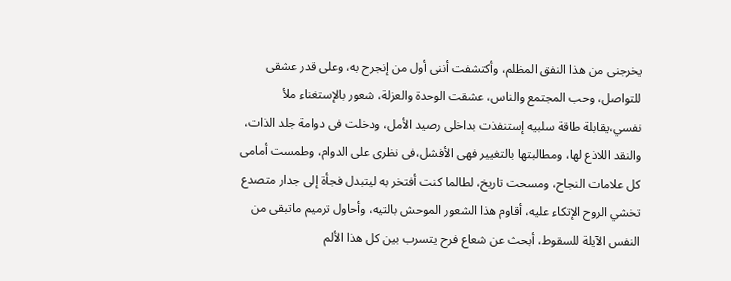يخرجنى من هذا النفق المظلم، وأكتشفت أننى أول من إنجرح به، وعلى قدر عشقى للتواصل، وحب المجتمع والناس، عشقت الوحدة والعزلة، شعور بالإستغناء ملأ نفسي،يقابلة طاقة سلبيه إستنفذت بداخلى رصيد الأمل، ودخلت فى دوامة جلد الذات، والنقد اللاذع لها، ومطالبتها بالتغيير فهى الأفشل،فى نظرى على الدوام، وطمست أمامى كل علامات النجاح، ومسحت تاريخ، لطالما كنت أفتخر به ليتبدل فجأة إلى جدار متصدع تخشي الروح الإتكاء عليه، أقاوم هذا الشعور الموحش بالتيه، وأحاول ترميم ماتبقى من النفس الآيلة للسقوط، أبحث عن شعاع فرح يتسرب بين كل هذا الألم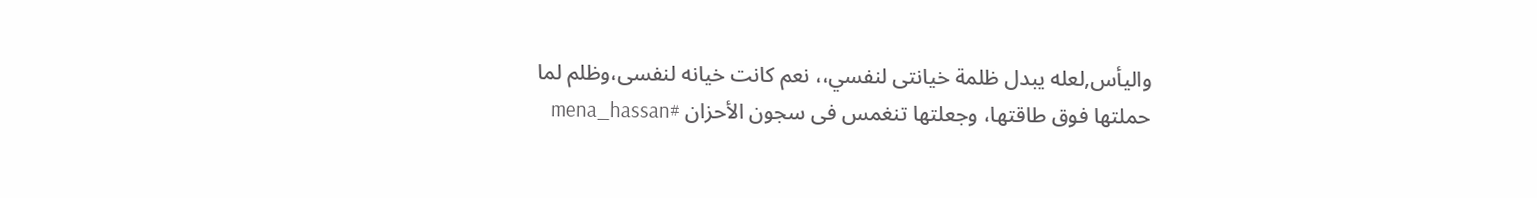واليأس,لعله يبدل ظلمة خيانتى لنفسي،، نعم كانت خيانه لنفسى،وظلم لما حملتها فوق طاقتها، وجعلتها تنغمس فى سجون الأحزان #mena_hassan